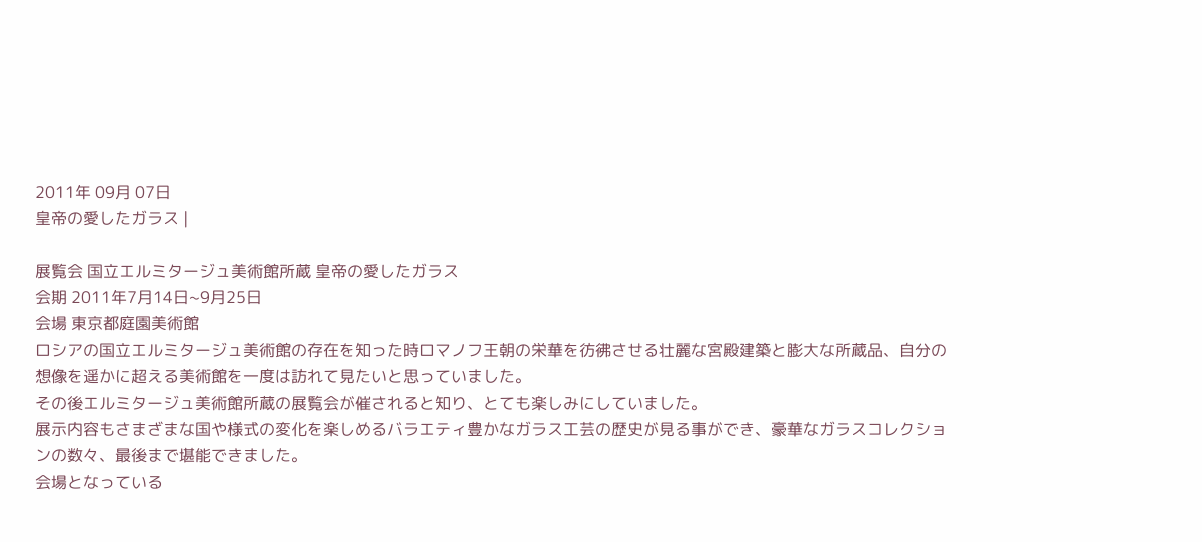2011年 09月 07日
皇帝の愛したガラス |

展覧会 国立エルミタージュ美術館所蔵 皇帝の愛したガラス
会期 2011年7月14日~9月25日
会場 東京都庭園美術館
ロシアの国立エルミタージュ美術館の存在を知った時ロマノフ王朝の栄華を彷彿させる壮麗な宮殿建築と膨大な所蔵品、自分の想像を遥かに超える美術館を一度は訪れて見たいと思っていました。
その後エルミタージュ美術館所蔵の展覧会が催されると知り、とても楽しみにしていました。
展示内容もさまざまな国や様式の変化を楽しめるバラエティ豊かなガラス工芸の歴史が見る事ができ、豪華なガラスコレクションの数々、最後まで堪能できました。
会場となっている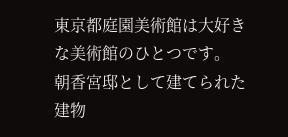東京都庭園美術館は大好きな美術館のひとつです。
朝香宮邸として建てられた建物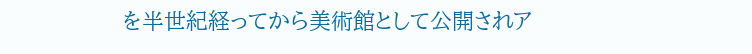を半世紀経ってから美術館として公開されア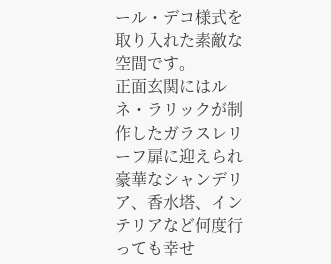ール・デコ様式を取り入れた素敵な空間です。
正面玄関にはルネ・ラリックが制作したガラスレリーフ扉に迎えられ豪華なシャンデリア、香水塔、インテリアなど何度行っても幸せ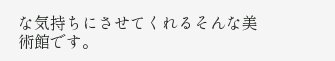な気持ちにさせてくれるそんな美術館です。